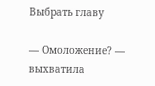Выбрать главу

— Омоложение? — выхватила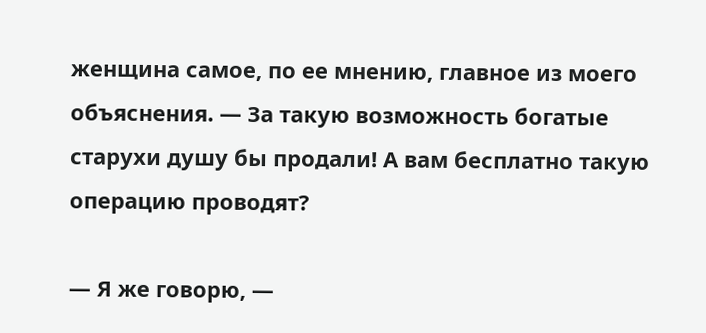женщина самое, по ее мнению, главное из моего объяснения. — За такую возможность богатые старухи душу бы продали! А вам бесплатно такую операцию проводят?

— Я же говорю, —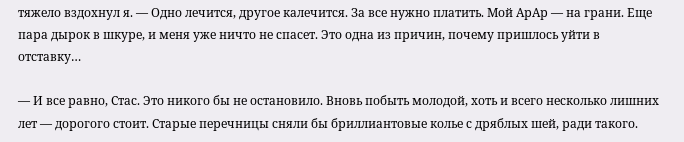тяжело вздохнул я. — Одно лечится, другое калечится. За все нужно платить. Мой АрАр — на грани. Еще пара дырок в шкуре, и меня уже ничто не спасет. Это одна из причин, почему пришлось уйти в отставку…

— И все равно, Стас. Это никого бы не остановило. Вновь побыть молодой, хоть и всего несколько лишних лет — дорогого стоит. Старые перечницы сняли бы бриллиантовые колье с дряблых шей, ради такого.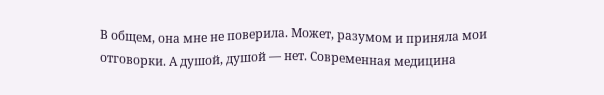В общем, она мне не поверила. Может, разумом и приняла мои отговорки. А душой, душой — нет. Современная медицина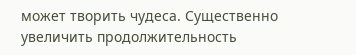может творить чудеса. Существенно увеличить продолжительность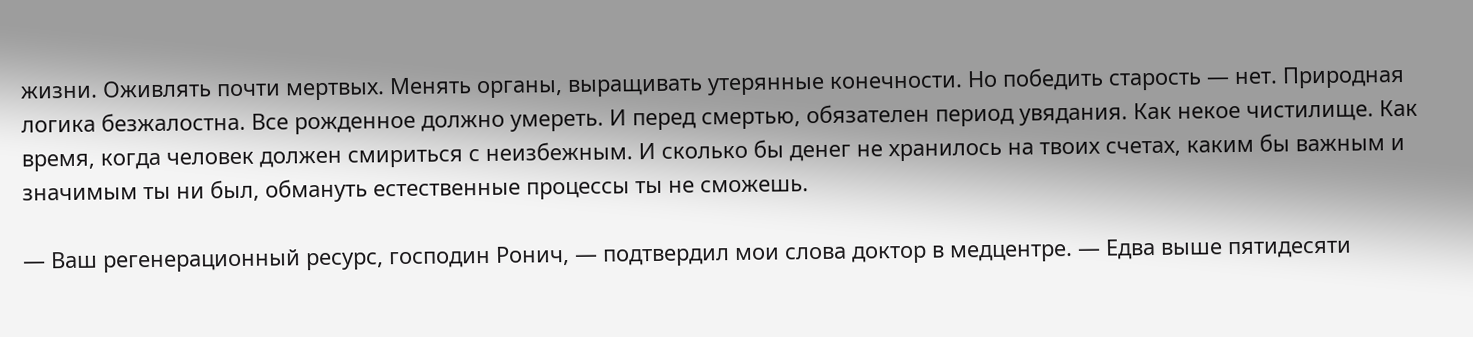жизни. Оживлять почти мертвых. Менять органы, выращивать утерянные конечности. Но победить старость — нет. Природная логика безжалостна. Все рожденное должно умереть. И перед смертью, обязателен период увядания. Как некое чистилище. Как время, когда человек должен смириться с неизбежным. И сколько бы денег не хранилось на твоих счетах, каким бы важным и значимым ты ни был, обмануть естественные процессы ты не сможешь.

— Ваш регенерационный ресурс, господин Ронич, — подтвердил мои слова доктор в медцентре. — Едва выше пятидесяти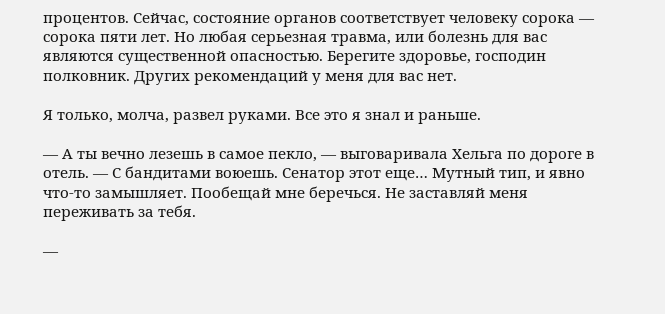процентов. Сейчас, состояние органов соответствует человеку сорока — сорока пяти лет. Но любая серьезная травма, или болезнь для вас являются существенной опасностью. Берегите здоровье, господин полковник. Других рекомендаций у меня для вас нет.

Я только, молча, развел руками. Все это я знал и раньше.

— А ты вечно лезешь в самое пекло, — выговаривала Хельга по дороге в отель. — С бандитами воюешь. Сенатор этот еще… Мутный тип, и явно что-то замышляет. Пообещай мне беречься. Не заставляй меня переживать за тебя.

—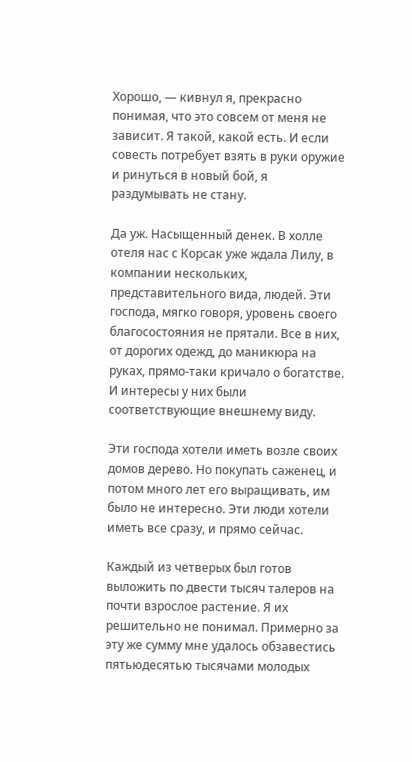Хорошо, — кивнул я, прекрасно понимая, что это совсем от меня не зависит. Я такой, какой есть. И если совесть потребует взять в руки оружие и ринуться в новый бой, я раздумывать не стану.

Да уж. Насыщенный денек. В холле отеля нас с Корсак уже ждала Лилу, в компании нескольких, представительного вида, людей. Эти господа, мягко говоря, уровень своего благосостояния не прятали. Все в них, от дорогих одежд, до маникюра на руках, прямо-таки кричало о богатстве. И интересы у них были соответствующие внешнему виду.

Эти господа хотели иметь возле своих домов дерево. Но покупать саженец, и потом много лет его выращивать, им было не интересно. Эти люди хотели иметь все сразу, и прямо сейчас.

Каждый из четверых был готов выложить по двести тысяч талеров на почти взрослое растение. Я их решительно не понимал. Примерно за эту же сумму мне удалось обзавестись пятьюдесятью тысячами молодых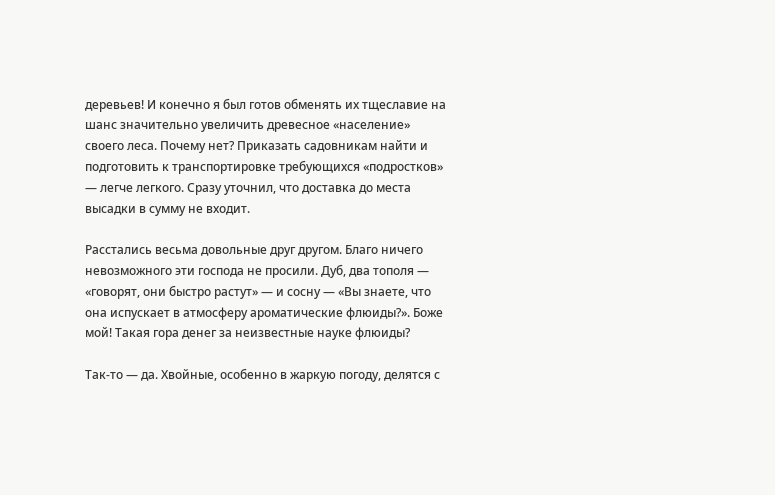деревьев! И конечно я был готов обменять их тщеславие на шанс значительно увеличить древесное «население» своего леса. Почему нет? Приказать садовникам найти и подготовить к транспортировке требующихся «подростков» — легче легкого. Сразу уточнил, что доставка до места высадки в сумму не входит.

Расстались весьма довольные друг другом. Благо ничего невозможного эти господа не просили. Дуб, два тополя — «говорят, они быстро растут» — и сосну — «Вы знаете, что она испускает в атмосферу ароматические флюиды?». Боже мой! Такая гора денег за неизвестные науке флюиды?

Так-то — да. Хвойные, особенно в жаркую погоду, делятся с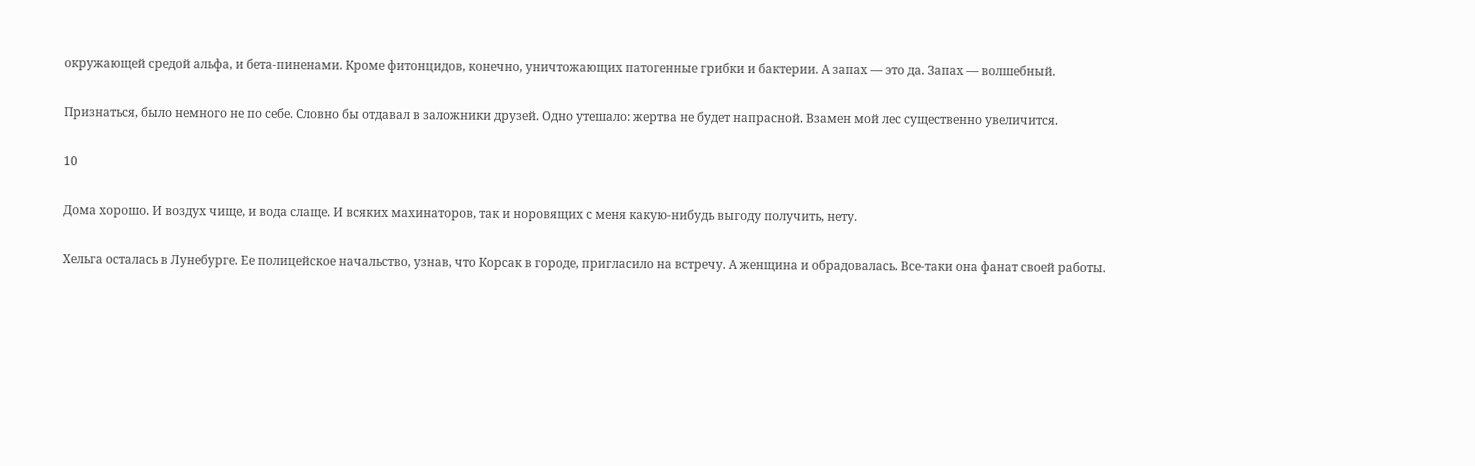окружающей средой альфа, и бета-пиненами. Кроме фитонцидов, конечно, уничтожающих патогенные грибки и бактерии. А запах — это да. Запах — волшебный.

Признаться, было немного не по себе. Словно бы отдавал в заложники друзей. Одно утешало: жертва не будет напрасной. Взамен мой лес существенно увеличится.

10

Дома хорошо. И воздух чище, и вода слаще. И всяких махинаторов, так и норовящих с меня какую-нибудь выгоду получить, нету.

Хельга осталась в Лунебурге. Ее полицейское начальство, узнав, что Корсак в городе, пригласило на встречу. А женщина и обрадовалась. Все-таки она фанат своей работы.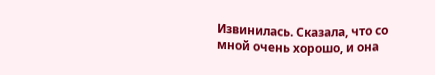Извинилась. Сказала, что со мной очень хорошо, и она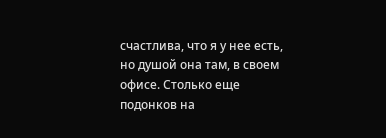счастлива, что я у нее есть, но душой она там, в своем офисе. Столько еще подонков на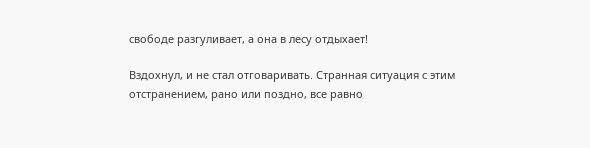свободе разгуливает, а она в лесу отдыхает!

Вздохнул, и не стал отговаривать. Странная ситуация с этим отстранением, рано или поздно, все равно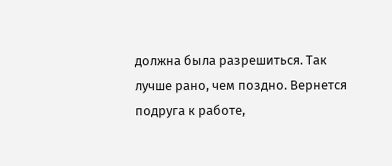должна была разрешиться. Так лучше рано, чем поздно. Вернется подруга к работе,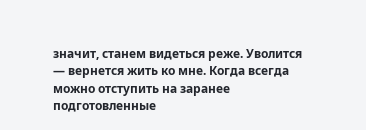значит, станем видеться реже. Уволится — вернется жить ко мне. Когда всегда можно отступить на заранее подготовленные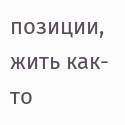позиции, жить как-то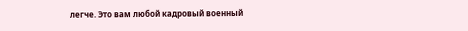легче. Это вам любой кадровый военный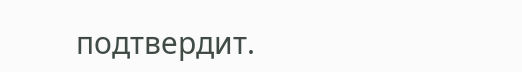подтвердит.